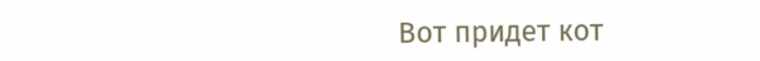Вот придет кот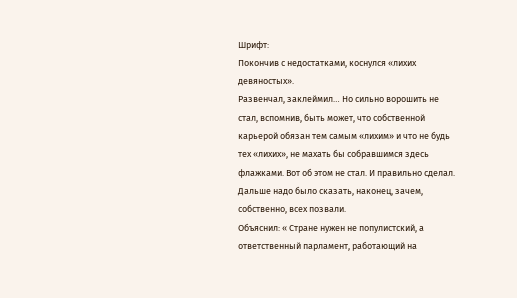Шрифт:
Покончив с недостатками, коснулся «лихих девяностых».
Развенчал, заклеймил… Но сильно ворошить не стал, вспомнив, быть может, что собственной карьерой обязан тем самым «лихим» и что не будь тех «лихих», не махать бы собравшимся здесь флажками. Вот об этом не стал. И правильно сделал.
Дальше надо было сказать, наконец, зачем, собственно, всех позвали.
Объяснил: « Стране нужен не популистский, а ответственный парламент, работающий на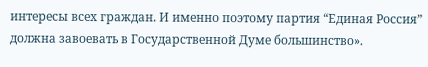интересы всех граждан. И именно поэтому партия “Единая Россия” должна завоевать в Государственной Думе большинство».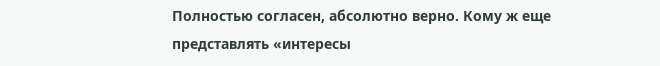Полностью согласен, абсолютно верно. Кому ж еще представлять «интересы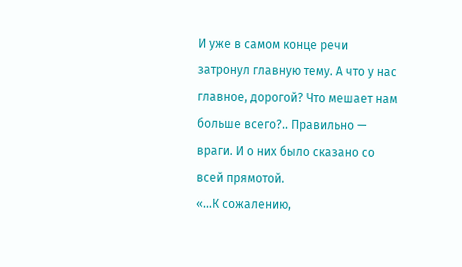И уже в самом конце речи затронул главную тему. А что у нас главное, дорогой? Что мешает нам больше всего?.. Правильно — враги. И о них было сказано со всей прямотой.
«…К сожалению,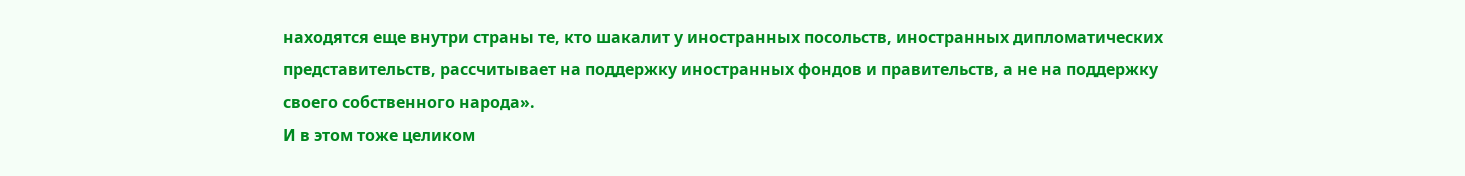находятся еще внутри страны те, кто шакалит у иностранных посольств, иностранных дипломатических представительств, рассчитывает на поддержку иностранных фондов и правительств, а не на поддержку своего собственного народа».
И в этом тоже целиком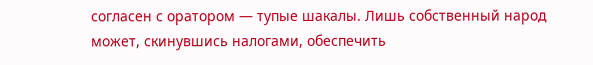согласен с оратором — тупые шакалы. Лишь собственный народ может, скинувшись налогами, обеспечить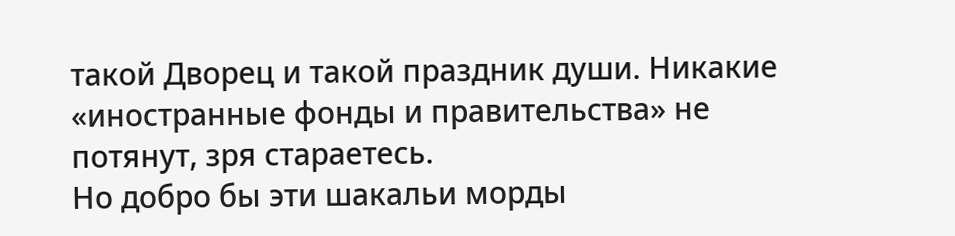такой Дворец и такой праздник души. Никакие «иностранные фонды и правительства» не потянут, зря стараетесь.
Но добро бы эти шакальи морды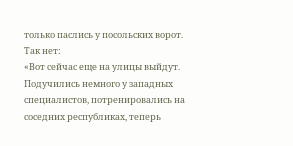только паслись у посольских ворот. Так нет:
«Вот сейчас еще на улицы выйдут. Подучились немного у западных специалистов, потренировались на соседних республиках, теперь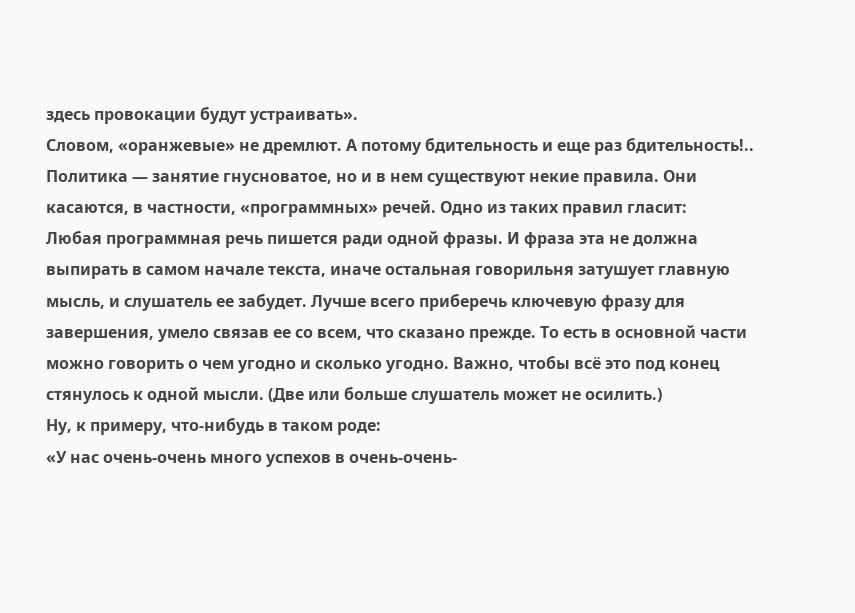здесь провокации будут устраивать».
Словом, «оранжевые» не дремлют. А потому бдительность и еще раз бдительность!..
Политика — занятие гнусноватое, но и в нем существуют некие правила. Они касаются, в частности, «программных» речей. Одно из таких правил гласит:
Любая программная речь пишется ради одной фразы. И фраза эта не должна выпирать в самом начале текста, иначе остальная говорильня затушует главную мысль, и слушатель ее забудет. Лучше всего приберечь ключевую фразу для завершения, умело связав ее со всем, что сказано прежде. То есть в основной части можно говорить о чем угодно и сколько угодно. Важно, чтобы всё это под конец стянулось к одной мысли. (Две или больше слушатель может не осилить.)
Ну, к примеру, что-нибудь в таком роде:
«У нас очень-очень много успехов в очень-очень-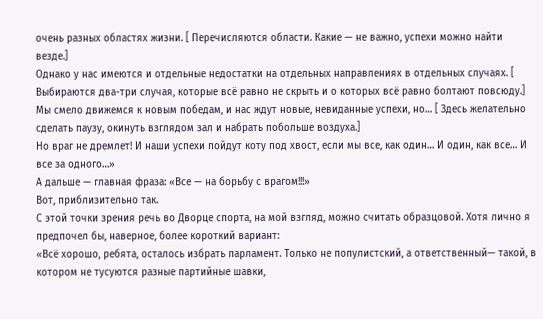очень разных областях жизни. [ Перечисляются области. Какие — не важно, успехи можно найти везде.]
Однако у нас имеются и отдельные недостатки на отдельных направлениях в отдельных случаях. [ Выбираются два-три случая, которые всё равно не скрыть и о которых всё равно болтают повсюду.]
Мы смело движемся к новым победам, и нас ждут новые, невиданные успехи, но… [ Здесь желательно сделать паузу, окинуть взглядом зал и набрать побольше воздуха.]
Но враг не дремлет! И наши успехи пойдут коту под хвост, если мы все, как один… И один, как все… И все за одного…»
А дальше — главная фраза: «Все — на борьбу с врагом!!!»
Вот, приблизительно так.
С этой точки зрения речь во Дворце спорта, на мой взгляд, можно считать образцовой. Хотя лично я предпочел бы, наверное, более короткий вариант:
«Всё хорошо, ребята, осталось избрать парламент. Только не популистский, а ответственный— такой, в котором не тусуются разные партийные шавки,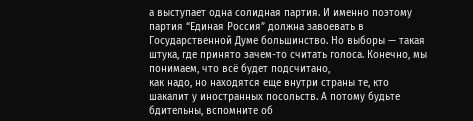а выступает одна солидная партия. И именно поэтому партия “Единая Россия” должна завоевать в Государственной Думе большинство. Но выборы — такая штука, где принято зачем-то считать голоса. Конечно, мы понимаем, что всё будет подсчитано,
как надо, но находятся еще внутри страны те, кто шакалит у иностранных посольств. А потому будьте бдительны, вспомните об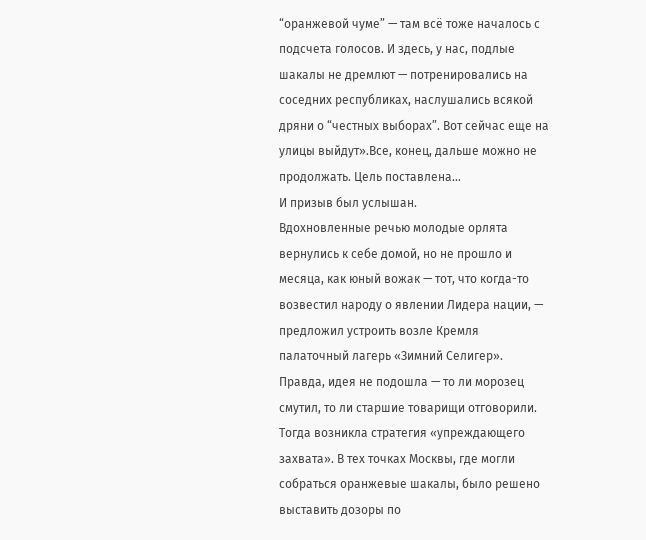“оранжевой чуме” — там всё тоже началось с подсчета голосов. И здесь, у нас, подлые шакалы не дремлют — потренировались на соседних республиках, наслушались всякой дряни о “честных выборах”. Вот сейчас еще на улицы выйдут».Все, конец, дальше можно не продолжать. Цель поставлена…
И призыв был услышан.
Вдохновленные речью молодые орлята вернулись к себе домой, но не прошло и месяца, как юный вожак — тот, что когда-то возвестил народу о явлении Лидера нации, — предложил устроить возле Кремля палаточный лагерь «Зимний Селигер».
Правда, идея не подошла — то ли морозец смутил, то ли старшие товарищи отговорили. Тогда возникла стратегия «упреждающего захвата». В тех точках Москвы, где могли собраться оранжевые шакалы, было решено выставить дозоры по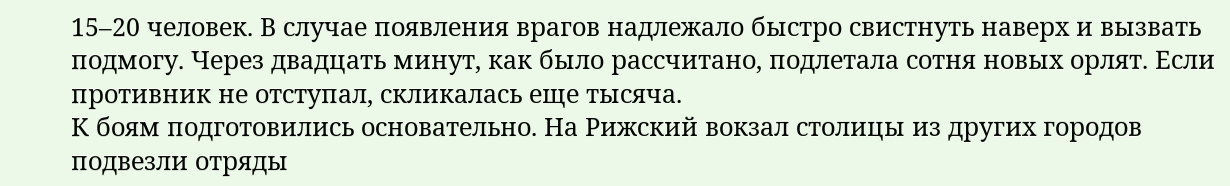15–20 человек. В случае появления врагов надлежало быстро свистнуть наверх и вызвать подмогу. Через двадцать минут, как было рассчитано, подлетала сотня новых орлят. Если противник не отступал, скликалась еще тысяча.
К боям подготовились основательно. На Рижский вокзал столицы из других городов подвезли отряды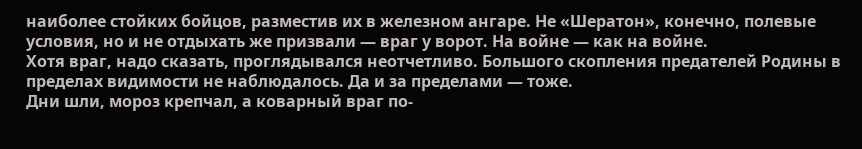наиболее стойких бойцов, разместив их в железном ангаре. Не «Шератон», конечно, полевые условия, но и не отдыхать же призвали — враг у ворот. На войне — как на войне.
Хотя враг, надо сказать, проглядывался неотчетливо. Большого скопления предателей Родины в пределах видимости не наблюдалось. Да и за пределами — тоже.
Дни шли, мороз крепчал, а коварный враг по-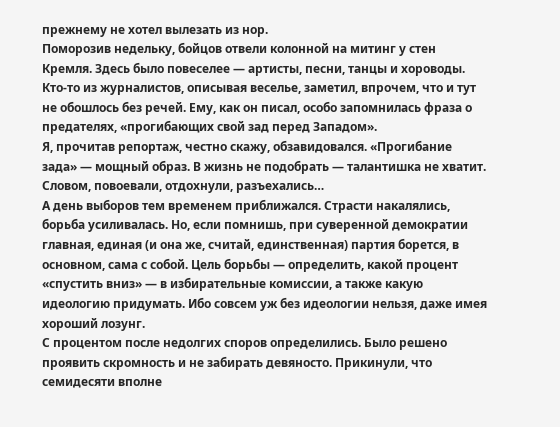прежнему не хотел вылезать из нор.
Поморозив недельку, бойцов отвели колонной на митинг у стен Кремля. Здесь было повеселее — артисты, песни, танцы и хороводы. Кто-то из журналистов, описывая веселье, заметил, впрочем, что и тут не обошлось без речей. Ему, как он писал, особо запомнилась фраза о предателях, «прогибающих свой зад перед Западом».
Я, прочитав репортаж, честно скажу, обзавидовался. «Прогибание зада» — мощный образ. В жизнь не подобрать — талантишка не хватит.
Словом, повоевали, отдохнули, разъехались…
А день выборов тем временем приближался. Страсти накалялись, борьба усиливалась. Но, если помнишь, при суверенной демократии главная, единая (и она же, считай, единственная) партия борется, в основном, сама с собой. Цель борьбы — определить, какой процент «спустить вниз» — в избирательные комиссии, а также какую идеологию придумать. Ибо совсем уж без идеологии нельзя, даже имея хороший лозунг.
С процентом после недолгих споров определились. Было решено проявить скромность и не забирать девяносто. Прикинули, что семидесяти вполне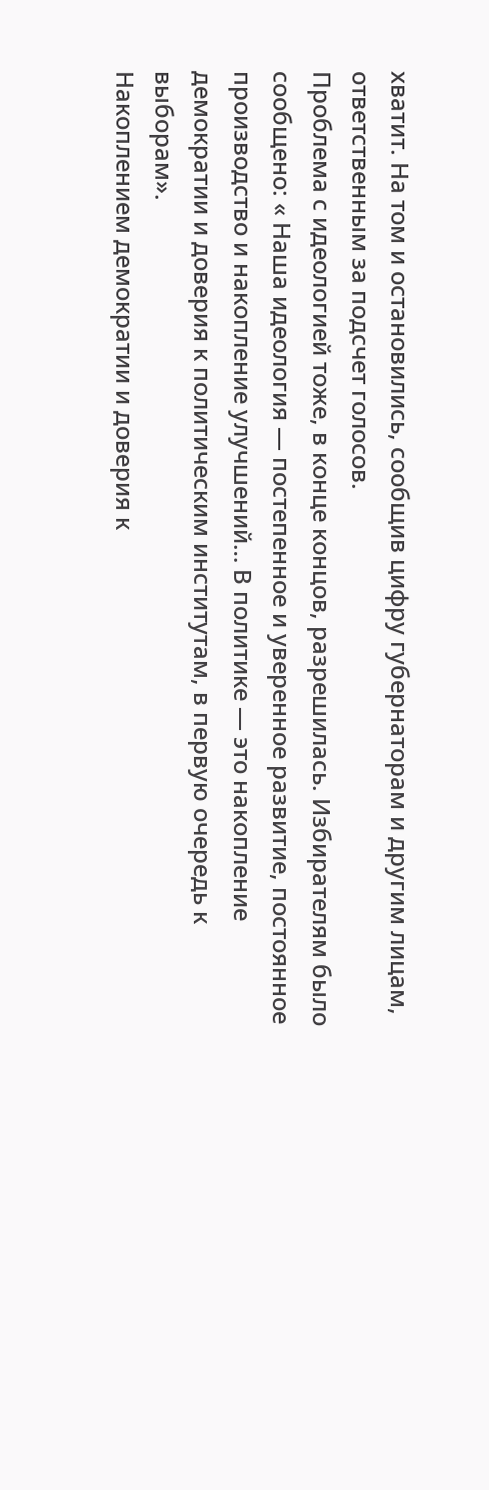хватит. На том и остановились, сообщив цифру губернаторам и другим лицам, ответственным за подсчет голосов.
Проблема с идеологией тоже, в конце концов, разрешилась. Избирателям было сообщено: « Наша идеология — постепенное и уверенное развитие, постоянное производство и накопление улучшений… В политике — это накопление демократии и доверия к политическим институтам, в первую очередь к выборам».
Накоплением демократии и доверия к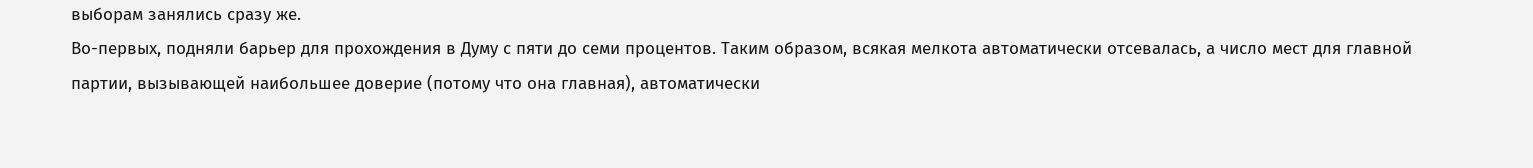выборам занялись сразу же.
Во-первых, подняли барьер для прохождения в Думу с пяти до семи процентов. Таким образом, всякая мелкота автоматически отсевалась, а число мест для главной партии, вызывающей наибольшее доверие (потому что она главная), автоматически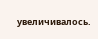увеличивалось.